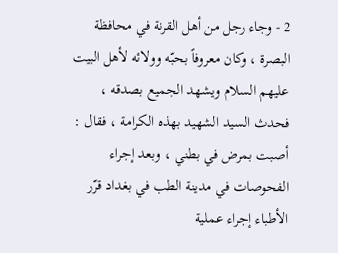2 - وجاء رجل من أهل القرنة في محافظة البصرة ، وكان معروفاً بحبّه وولائه لأهل البيت عليهم السلام ويشهد الجميع بصدقه ، فحدث السيد الشهيد بهذه الكرامة ، فقال :
أصبت بمرض في بطني ، وبعد إجراء الفحوصات في مدينة الطب في بغداد قرّر الأطباء إجراء عملية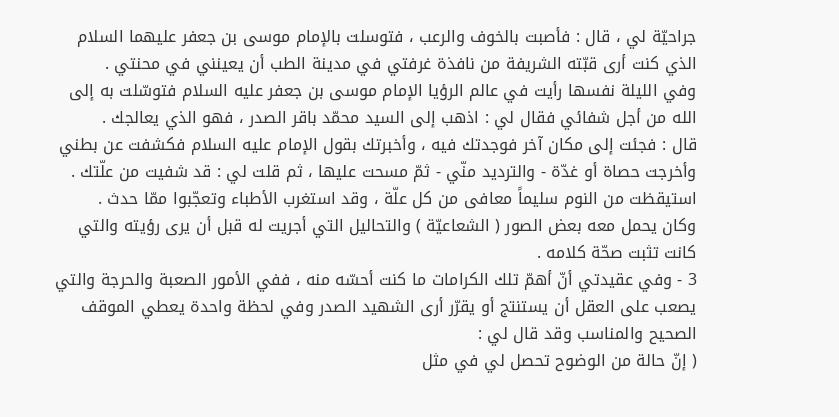جراحيّة لي ، قال : فأصبت بالخوف والرعب ، فتوسلت بالإمام موسى بن جعفر عليهما السلام الذي كنت أرى قبّته الشريفة من نافذة غرفتي في مدينة الطب أن يعينني في محنتي .
وفي الليلة نفسها رأيت في عالم الرؤيا الإمام موسى بن جعفر عليه السلام فتوسّلت به إلى الله من أجل شفائي فقال لي : اذهب إلى السيد محمّد باقر الصدر ، فهو الذي يعالجك .
قال : فجئت إلى مكان آخر فوجدتك فيه ، وأخبرتك بقول الإمام عليه السلام فكشفت عن بطني وأخرجت حصاة أو غدّة - والترديد منّي - ثمّ مسحت عليها ، ثم قلت لي : قد شفيت من علّتك .
استيقظت من النوم سليماً معافى من كل علّة ، وقد استغرب الأطباء وتعجّبوا ممّا حدث .
وكان يحمل معه بعض الصور ( الشعاعيّة ) والتحاليل التي أجريت له قبل أن يرى رؤيته والتي كانت تثبت صحّة كلامه .
3 - وفي عقيدتي أنّ أهمّ تلك الكرامات ما كنت أحسّه منه ، ففي الأمور الصعبة والحرجة والتي يصعب على العقل أن يستنتج أو يقرّر أرى الشهيد الصدر وفي لحظة واحدة يعطي الموقف الصحيح والمناسب وقد قال لي :
( إنّ حالة من الوضوح تحصل لي في مثل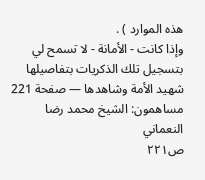هذه الموارد ) .
وإذا كانت - الأمانة - لا تسمح لي بتسجيل تلك الذكريات بتفاصيلها
شهيد الأمة وشاهدها — صفحة 221
مساهمون: الشيخ محمد رضا النعماني
ص٢٢١